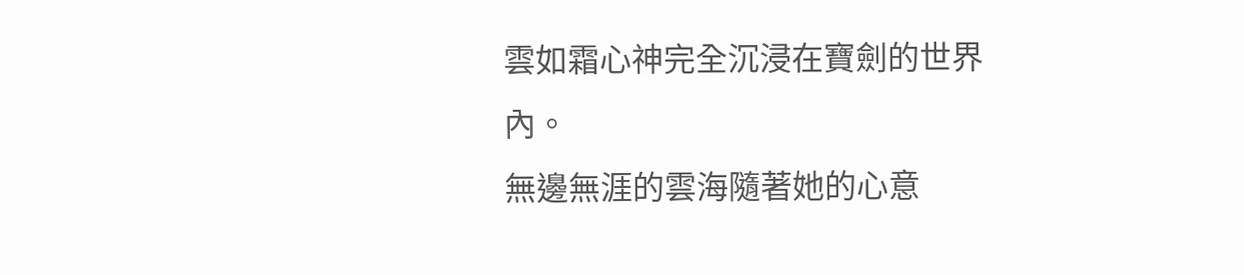雲如霜心神完全沉浸在寶劍的世界內。
無邊無涯的雲海隨著她的心意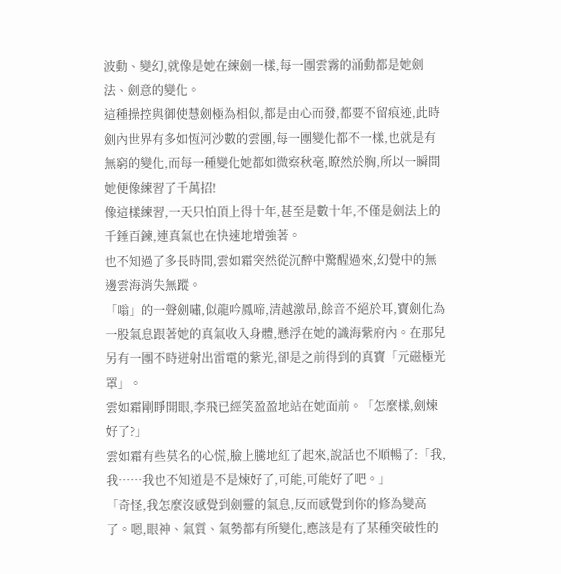波動、變幻,就像是她在練劍一樣,每一團雲霧的涌動都是她劍法、劍意的變化。
這種操控與御使慧劍極為相似,都是由心而發,都要不留痕迹,此時劍內世界有多如恆河沙數的雲團,每一團變化都不一樣,也就是有無窮的變化,而每一種變化她都如微察秋毫,瞭然於胸,所以一瞬間她便像練習了千萬招!
像這樣練習,一天只怕頂上得十年,甚至是數十年,不僅是劍法上的千錘百鍊,連真氣也在快速地增強著。
也不知過了多長時間,雲如霜突然從沉醉中驚醒過來,幻覺中的無邊雲海消失無蹤。
「嗡」的一聲劍嘯,似龍吟鳳啼,清越激昂,餘音不絕於耳,寶劍化為一股氣息跟著她的真氣收入身體,懸浮在她的識海紫府內。在那兒另有一團不時迸射出雷電的紫光,卻是之前得到的真寶「元磁極光罩」。
雲如霜剛睜開眼,李飛已經笑盈盈地站在她面前。「怎麼樣,劍煉好了?」
雲如霜有些莫名的心慌,臉上騰地紅了起來,說話也不順暢了:「我,我……我也不知道是不是煉好了,可能,可能好了吧。」
「奇怪,我怎麼沒感覺到劍靈的氣息,反而感覺到你的修為變高了。嗯,眼神、氣質、氣勢都有所變化,應該是有了某種突破性的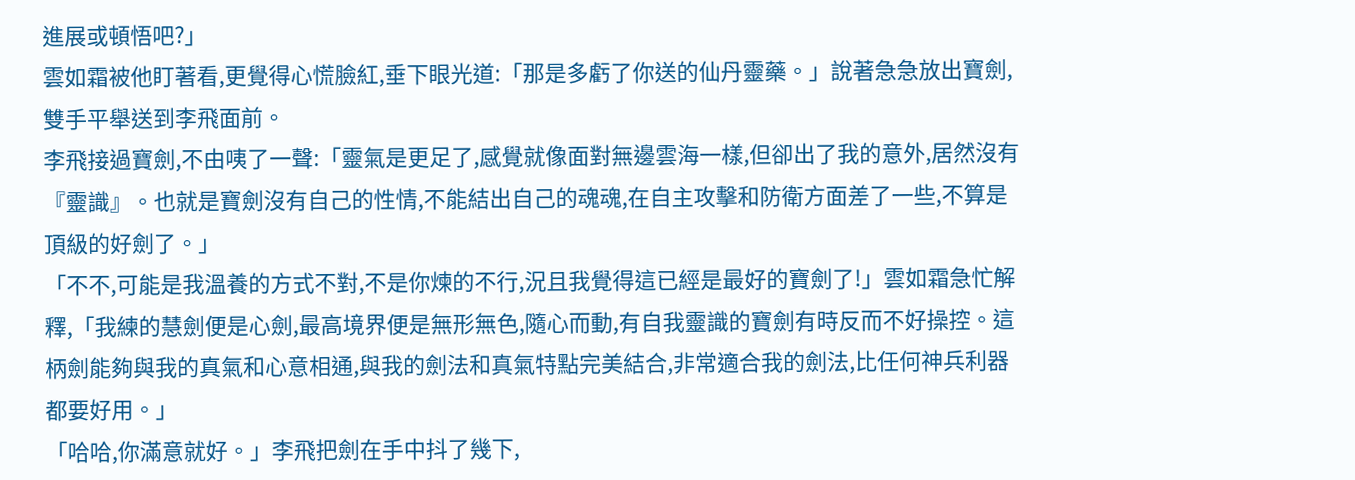進展或頓悟吧?」
雲如霜被他盯著看,更覺得心慌臉紅,垂下眼光道:「那是多虧了你送的仙丹靈藥。」說著急急放出寶劍,雙手平舉送到李飛面前。
李飛接過寶劍,不由咦了一聲:「靈氣是更足了,感覺就像面對無邊雲海一樣,但卻出了我的意外,居然沒有『靈識』。也就是寶劍沒有自己的性情,不能結出自己的魂魂,在自主攻擊和防衛方面差了一些,不算是頂級的好劍了。」
「不不,可能是我溫養的方式不對,不是你煉的不行,況且我覺得這已經是最好的寶劍了!」雲如霜急忙解釋,「我練的慧劍便是心劍,最高境界便是無形無色,隨心而動,有自我靈識的寶劍有時反而不好操控。這柄劍能夠與我的真氣和心意相通,與我的劍法和真氣特點完美結合,非常適合我的劍法,比任何神兵利器都要好用。」
「哈哈,你滿意就好。」李飛把劍在手中抖了幾下,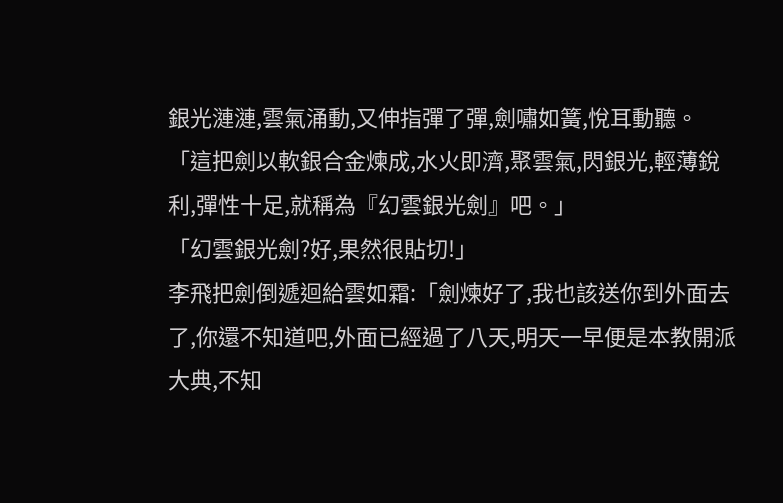銀光漣漣,雲氣涌動,又伸指彈了彈,劍嘯如簧,悅耳動聽。「這把劍以軟銀合金煉成,水火即濟,聚雲氣,閃銀光,輕薄銳利,彈性十足,就稱為『幻雲銀光劍』吧。」
「幻雲銀光劍?好,果然很貼切!」
李飛把劍倒遞迴給雲如霜:「劍煉好了,我也該送你到外面去了,你還不知道吧,外面已經過了八天,明天一早便是本教開派大典,不知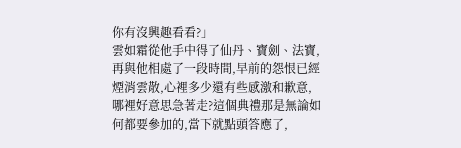你有沒興趣看看?」
雲如霜從他手中得了仙丹、寶劍、法寶,再與他相處了一段時間,早前的怨恨已經煙消雲散,心裡多少還有些感激和歉意,哪裡好意思急著走?這個典禮那是無論如何都要參加的,當下就點頭答應了,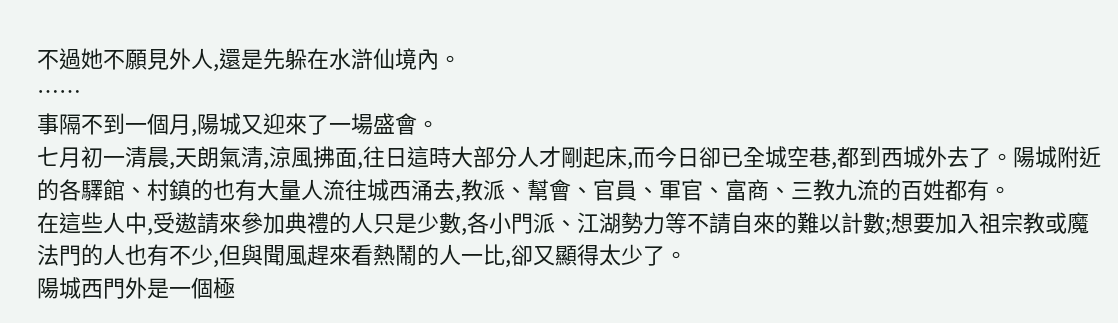不過她不願見外人,還是先躲在水滸仙境內。
……
事隔不到一個月,陽城又迎來了一場盛會。
七月初一清晨,天朗氣清,涼風拂面,往日這時大部分人才剛起床,而今日卻已全城空巷,都到西城外去了。陽城附近的各驛館、村鎮的也有大量人流往城西涌去,教派、幫會、官員、軍官、富商、三教九流的百姓都有。
在這些人中,受遨請來參加典禮的人只是少數,各小門派、江湖勢力等不請自來的難以計數;想要加入祖宗教或魔法門的人也有不少,但與聞風趕來看熱鬧的人一比,卻又顯得太少了。
陽城西門外是一個極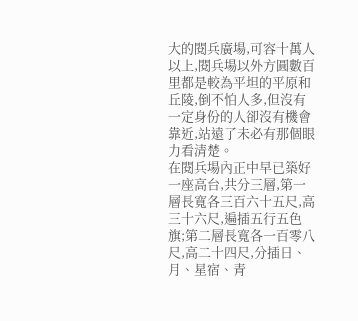大的閱兵廣場,可容十萬人以上,閱兵場以外方圓數百里都是較為平坦的平原和丘陵,倒不怕人多,但沒有一定身份的人卻沒有機會靠近,站遠了未必有那個眼力看清楚。
在閱兵場內正中早已築好一座高台,共分三層,第一層長寬各三百六十五尺,高三十六尺,遍插五行五色旗;第二層長寬各一百零八尺,高二十四尺,分插日、月、星宿、青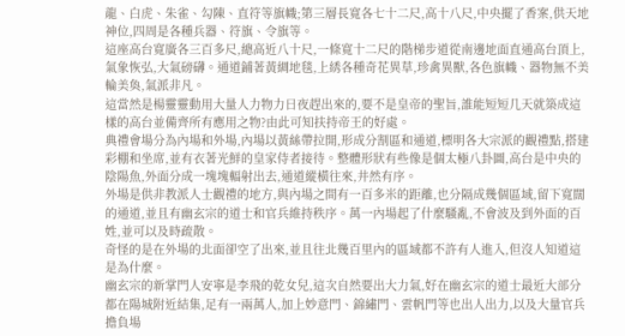龍、白虎、朱雀、勾陳、直符等旗幟;第三層長寬各七十二尺,高十八尺,中央擺了香案,供天地神位,四周是各種兵器、符旗、令旗等。
這座高台寬廣各三百多尺,總高近八十尺,一條寬十二尺的階梯步道從南邊地面直通高台頂上,氣象恢弘,大氣磅礴。通道鋪著黃綢地毯,上綉各種奇花異草,珍禽異獸,各色旗幟、器物無不美輪美奐,氣派非凡。
這當然是楊靈靈動用大量人力物力日夜趕出來的,要不是皇帝的聖旨,誰能短短几天就築成這樣的高台並備齊所有應用之物?由此可知扶持帝王的好處。
典禮會場分為內場和外場,內場以黃絲帶拉開,形成分割區和通道,標明各大宗派的觀禮點,搭建彩棚和坐席,並有衣著光鮮的皇家侍者接待。整體形狀有些像是個太極八卦圖,高台是中央的陰陽魚,外面分成一塊塊輻射出去,通道縱橫往來,井然有序。
外場是供非教派人士觀禮的地方,與內場之間有一百多米的距離,也分隔成幾個區域,留下寬闊的通道,並且有幽玄宗的道士和官兵維持秩序。萬一內場起了什麼騷亂,不會波及到外面的百姓,並可以及時疏散。
奇怪的是在外場的北面卻空了出來,並且往北幾百里內的區域都不許有人進入,但沒人知道這是為什麼。
幽玄宗的新掌門人安寧是李飛的乾女兒,這次自然要出大力氣,好在幽玄宗的道士最近大部分都在陽城附近結集,足有一兩萬人,加上妙意門、錦繡門、雲帆門等也出人出力,以及大量官兵擔負場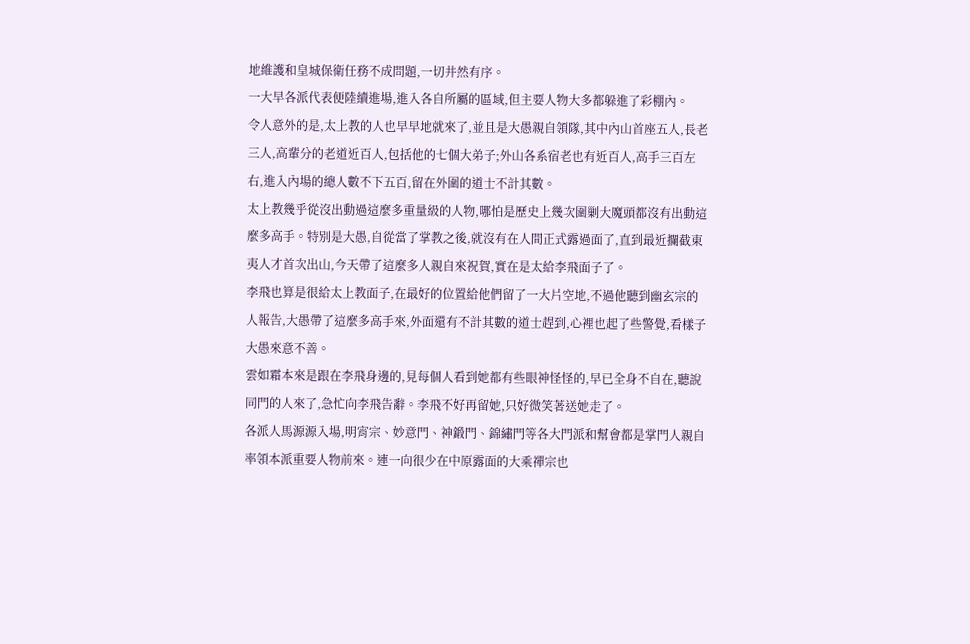地維護和皇城保衛任務不成問題,一切井然有序。
一大早各派代表便陸續進場,進入各自所屬的區域,但主要人物大多都躲進了彩棚內。
令人意外的是,太上教的人也早早地就來了,並且是大愚親自領隊,其中內山首座五人,長老三人,高輩分的老道近百人,包括他的七個大弟子;外山各系宿老也有近百人,高手三百左右,進入內場的總人數不下五百,留在外圍的道士不計其數。
太上教幾乎從沒出動過這麼多重量級的人物,哪怕是歷史上幾次圍剿大魔頭都沒有出動這麼多高手。特別是大愚,自從當了掌教之後,就沒有在人間正式露過面了,直到最近攔截東夷人才首次出山,今天帶了這麼多人親自來祝賀,實在是太給李飛面子了。
李飛也算是很給太上教面子,在最好的位置給他們留了一大片空地,不過他聽到幽玄宗的人報告,大愚帶了這麼多高手來,外面還有不計其數的道士趕到,心裡也起了些警覺,看樣子大愚來意不善。
雲如霜本來是跟在李飛身邊的,見每個人看到她都有些眼神怪怪的,早已全身不自在,聽說同門的人來了,急忙向李飛告辭。李飛不好再留她,只好微笑著送她走了。
各派人馬源源入場,明宵宗、妙意門、神鍛門、錦繡門等各大門派和幫會都是掌門人親自率領本派重要人物前來。連一向很少在中原露面的大乘禪宗也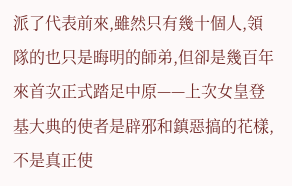派了代表前來,雖然只有幾十個人,領隊的也只是晦明的師弟,但卻是幾百年來首次正式踏足中原——上次女皇登基大典的使者是辟邪和鎮惡搞的花樣,不是真正使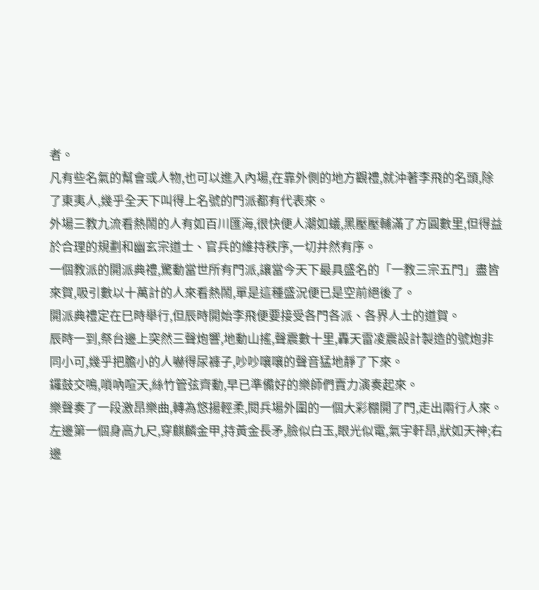者。
凡有些名氣的幫會或人物,也可以進入內場,在靠外側的地方觀禮,就沖著李飛的名頭,除了東夷人,幾乎全天下叫得上名號的門派都有代表來。
外場三教九流看熱鬧的人有如百川匯海,很快便人潮如蟻,黑壓壓輔滿了方圓數里,但得益於合理的規劃和幽玄宗道士、官兵的維持秩序,一切井然有序。
一個教派的開派典禮,驚動當世所有門派,讓當今天下最具盛名的「一教三宗五門」盡皆來賀,吸引數以十萬計的人來看熱鬧,單是這種盛況便已是空前絕後了。
開派典禮定在巳時舉行,但辰時開始李飛便要接受各門各派、各界人士的道賀。
辰時一到,祭台邊上突然三聲炮響,地動山搖,聲震數十里,轟天雷凌震設計製造的號炮非同小可,幾乎把膽小的人嚇得尿褲子,吵吵嚷嚷的聲音猛地靜了下來。
鑼鼓交鳴,嗩吶喧天,絲竹管弦齊動,早已準備好的樂師們賣力演奏起來。
樂聲奏了一段激昂樂曲,轉為悠揚輕柔,閱兵場外圍的一個大彩棚開了門,走出兩行人來。
左邊第一個身高九尺,穿麒麟金甲,持黃金長矛,臉似白玉,眼光似電,氣宇軒昂,狀如天神;右邊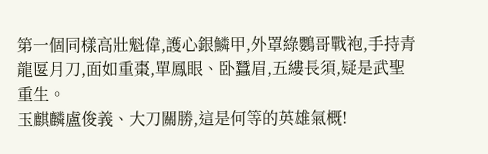第一個同樣高壯魁偉,護心銀鱗甲,外罩綠鸚哥戰袍,手持青龍匽月刀,面如重棗,單鳳眼、卧蠶眉,五縷長須,疑是武聖重生。
玉麒麟盧俊義、大刀關勝,這是何等的英雄氣概!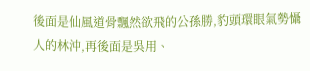後面是仙風道骨飄然欲飛的公孫勝,豹頭環眼氣勢懾人的林沖,再後面是吳用、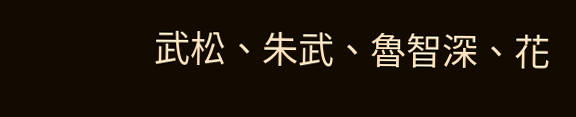武松、朱武、魯智深、花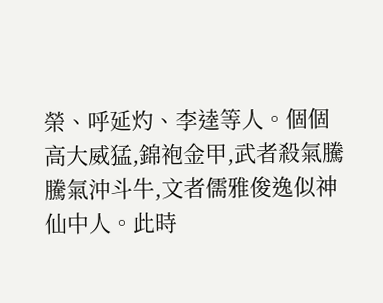榮、呼延灼、李逵等人。個個高大威猛,錦袍金甲,武者殺氣騰騰氣沖斗牛,文者儒雅俊逸似神仙中人。此時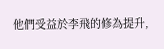他們受益於李飛的修為提升,